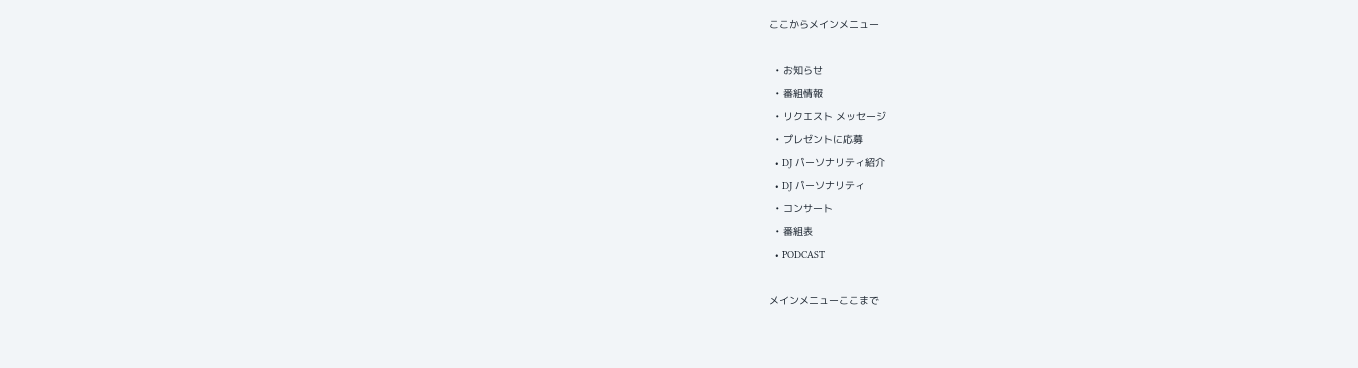ここからメインメニュー

  • お知らせ
  • 番組情報
  • リクエスト メッセージ
  • プレゼントに応募
  • DJ パーソナリティ紹介
  • DJ パーソナリティ
  • コンサート
  • 番組表
  • PODCAST

メインメニューここまで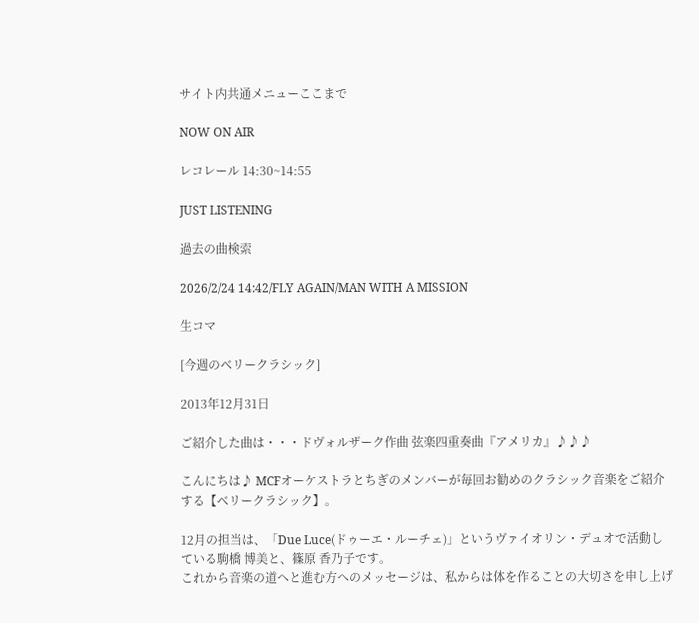サイト内共通メニューここまで

NOW ON AIR

レコレール 14:30~14:55

JUST LISTENING

過去の曲検索

2026/2/24 14:42/FLY AGAIN/MAN WITH A MISSION

生コマ

[今週のベリークラシック]

2013年12月31日

ご紹介した曲は・・・ドヴォルザーク作曲 弦楽四重奏曲『アメリカ』♪♪♪

こんにちは♪ MCFオーケストラとちぎのメンバーが毎回お勧めのクラシック音楽をご紹介する【ベリークラシック】。

12月の担当は、「Due Luce(ドゥーエ・ルーチェ)」というヴァイオリン・デュオで活動している駒橋 博美と、篠原 香乃子です。
これから音楽の道へと進む方へのメッセージは、私からは体を作ることの大切さを申し上げ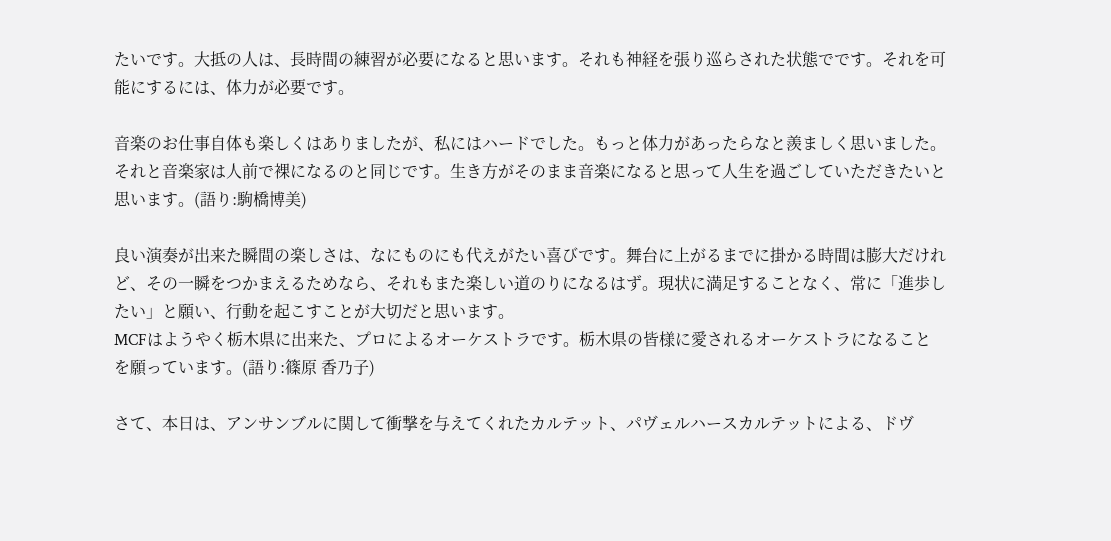たいです。大抵の人は、長時間の練習が必要になると思います。それも神経を張り巡らされた状態でです。それを可能にするには、体力が必要です。

音楽のお仕事自体も楽しくはありましたが、私にはハードでした。もっと体力があったらなと羨ましく思いました。それと音楽家は人前で裸になるのと同じです。生き方がそのまま音楽になると思って人生を過ごしていただきたいと思います。(語り:駒橋博美)

良い演奏が出来た瞬間の楽しさは、なにものにも代えがたい喜びです。舞台に上がるまでに掛かる時間は膨大だけれど、その一瞬をつかまえるためなら、それもまた楽しい道のりになるはず。現状に満足することなく、常に「進歩したい」と願い、行動を起こすことが大切だと思います。
MCFはようやく栃木県に出来た、プロによるオーケストラです。栃木県の皆様に愛されるオーケストラになることを願っています。(語り:篠原 香乃子)

さて、本日は、アンサンブルに関して衝撃を与えてくれたカルテット、パヴェルハースカルテットによる、ドヴ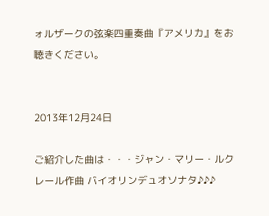ォルザークの弦楽四重奏曲『アメリカ』をお聴きください。


2013年12月24日

ご紹介した曲は・・・ジャン・マリー・ルクレール作曲 バイオリンデュオソナタ♪♪♪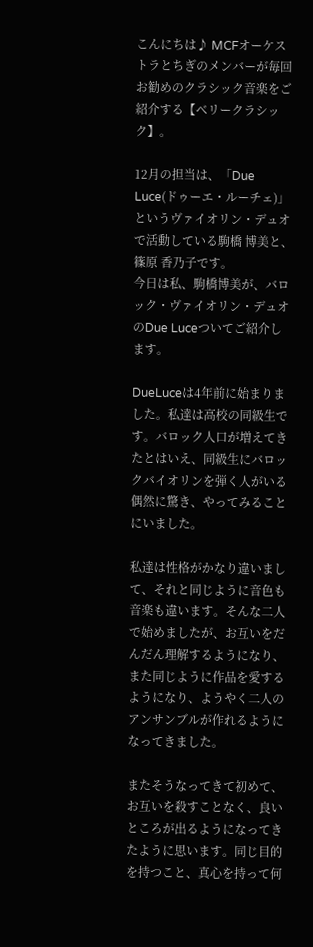こんにちは♪ MCFオーケストラとちぎのメンバーが毎回お勧めのクラシック音楽をご紹介する【ベリークラシック】。

12月の担当は、「Due Luce(ドゥーエ・ルーチェ)」というヴァイオリン・デュオで活動している駒橋 博美と、篠原 香乃子です。
今日は私、駒橋博美が、バロック・ヴァイオリン・デュオのDue Luceついてご紹介します。

DueLuceは4年前に始まりました。私達は高校の同級生です。バロック人口が増えてきたとはいえ、同級生にバロックバイオリンを弾く人がいる偶然に驚き、やってみることにいました。

私達は性格がかなり違いまして、それと同じように音色も音楽も違います。そんな二人で始めましたが、お互いをだんだん理解するようになり、また同じように作品を愛するようになり、ようやく二人のアンサンブルが作れるようになってきました。

またそうなってきて初めて、お互いを殺すことなく、良いところが出るようになってきたように思います。同じ目的を持つこと、真心を持って何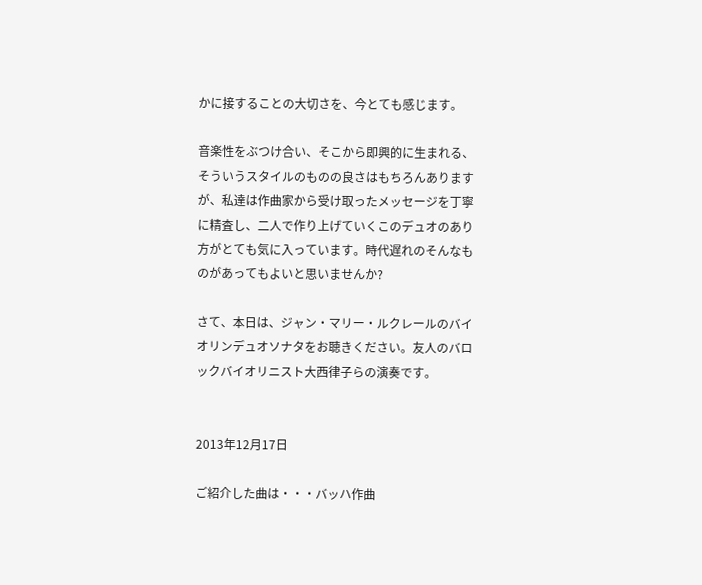かに接することの大切さを、今とても感じます。

音楽性をぶつけ合い、そこから即興的に生まれる、そういうスタイルのものの良さはもちろんありますが、私達は作曲家から受け取ったメッセージを丁寧に精査し、二人で作り上げていくこのデュオのあり方がとても気に入っています。時代遅れのそんなものがあってもよいと思いませんか?

さて、本日は、ジャン・マリー・ルクレールのバイオリンデュオソナタをお聴きください。友人のバロックバイオリニスト大西律子らの演奏です。


2013年12月17日

ご紹介した曲は・・・バッハ作曲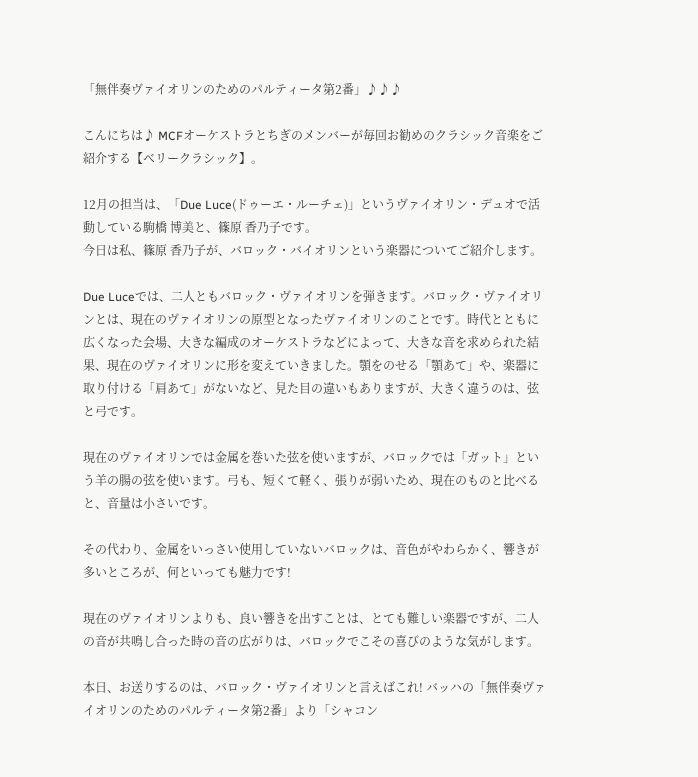「無伴奏ヴァイオリンのためのパルティータ第2番」♪♪♪

こんにちは♪ MCFオーケストラとちぎのメンバーが毎回お勧めのクラシック音楽をご紹介する【ベリークラシック】。

12月の担当は、「Due Luce(ドゥーエ・ルーチェ)」というヴァイオリン・デュオで活動している駒橋 博美と、篠原 香乃子です。
今日は私、篠原 香乃子が、バロック・バイオリンという楽器についてご紹介します。

Due Luceでは、二人ともバロック・ヴァイオリンを弾きます。バロック・ヴァイオリンとは、現在のヴァイオリンの原型となったヴァイオリンのことです。時代とともに広くなった会場、大きな編成のオーケストラなどによって、大きな音を求められた結果、現在のヴァイオリンに形を変えていきました。顎をのせる「顎あて」や、楽器に取り付ける「肩あて」がないなど、見た目の違いもありますが、大きく違うのは、弦と弓です。

現在のヴァイオリンでは金属を巻いた弦を使いますが、バロックでは「ガット」という羊の腸の弦を使います。弓も、短くて軽く、張りが弱いため、現在のものと比べると、音量は小さいです。

その代わり、金属をいっさい使用していないバロックは、音色がやわらかく、響きが多いところが、何といっても魅力です!

現在のヴァイオリンよりも、良い響きを出すことは、とても難しい楽器ですが、二人の音が共鳴し合った時の音の広がりは、バロックでこその喜びのような気がします。

本日、お送りするのは、バロック・ヴァイオリンと言えばこれ! バッハの「無伴奏ヴァイオリンのためのパルティータ第2番」より「シャコン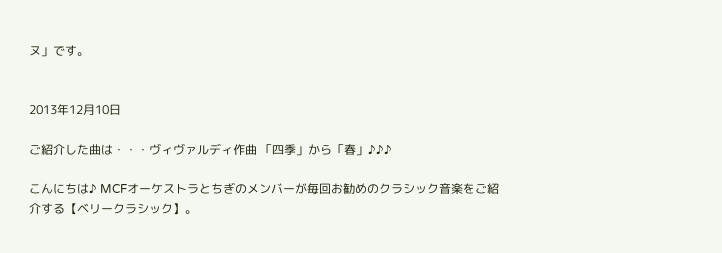ヌ」です。


2013年12月10日

ご紹介した曲は・・・ヴィヴァルディ作曲 「四季」から「春」♪♪♪

こんにちは♪ MCFオーケストラとちぎのメンバーが毎回お勧めのクラシック音楽をご紹介する【ベリークラシック】。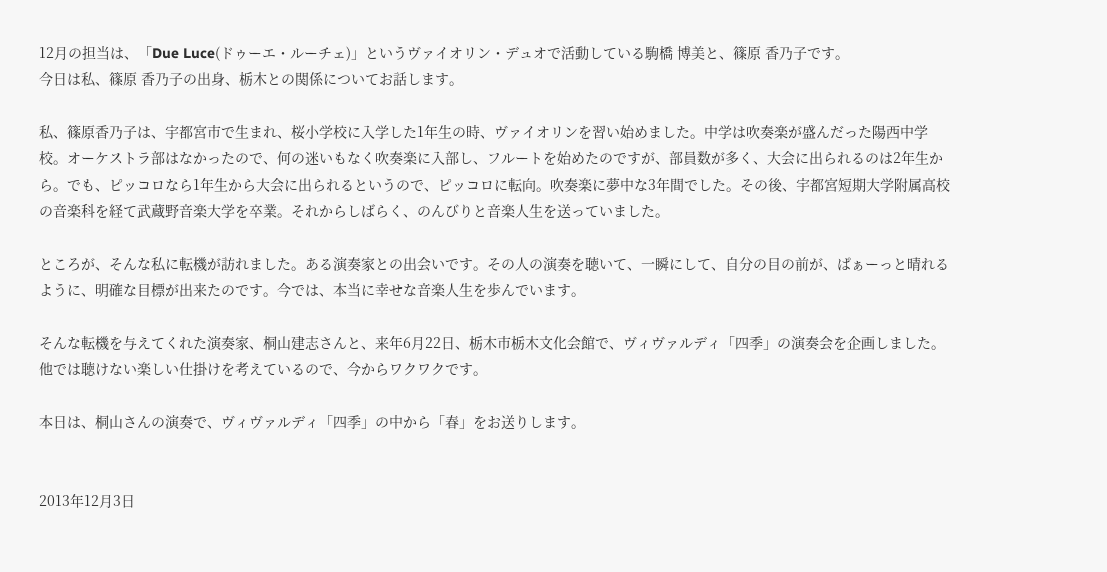12月の担当は、「Due Luce(ドゥーエ・ルーチェ)」というヴァイオリン・デュオで活動している駒橋 博美と、篠原 香乃子です。
今日は私、篠原 香乃子の出身、栃木との関係についてお話します。

私、篠原香乃子は、宇都宮市で生まれ、桜小学校に入学した1年生の時、ヴァイオリンを習い始めました。中学は吹奏楽が盛んだった陽西中学校。オーケストラ部はなかったので、何の迷いもなく吹奏楽に入部し、フルートを始めたのですが、部員数が多く、大会に出られるのは2年生から。でも、ピッコロなら1年生から大会に出られるというので、ピッコロに転向。吹奏楽に夢中な3年間でした。その後、宇都宮短期大学附属高校の音楽科を経て武蔵野音楽大学を卒業。それからしばらく、のんびりと音楽人生を送っていました。

ところが、そんな私に転機が訪れました。ある演奏家との出会いです。その人の演奏を聴いて、一瞬にして、自分の目の前が、ぱぁーっと晴れるように、明確な目標が出来たのです。今では、本当に幸せな音楽人生を歩んでいます。

そんな転機を与えてくれた演奏家、桐山建志さんと、来年6月22日、栃木市栃木文化会館で、ヴィヴァルディ「四季」の演奏会を企画しました。他では聴けない楽しい仕掛けを考えているので、今からワクワクです。

本日は、桐山さんの演奏で、ヴィヴァルディ「四季」の中から「春」をお送りします。


2013年12月3日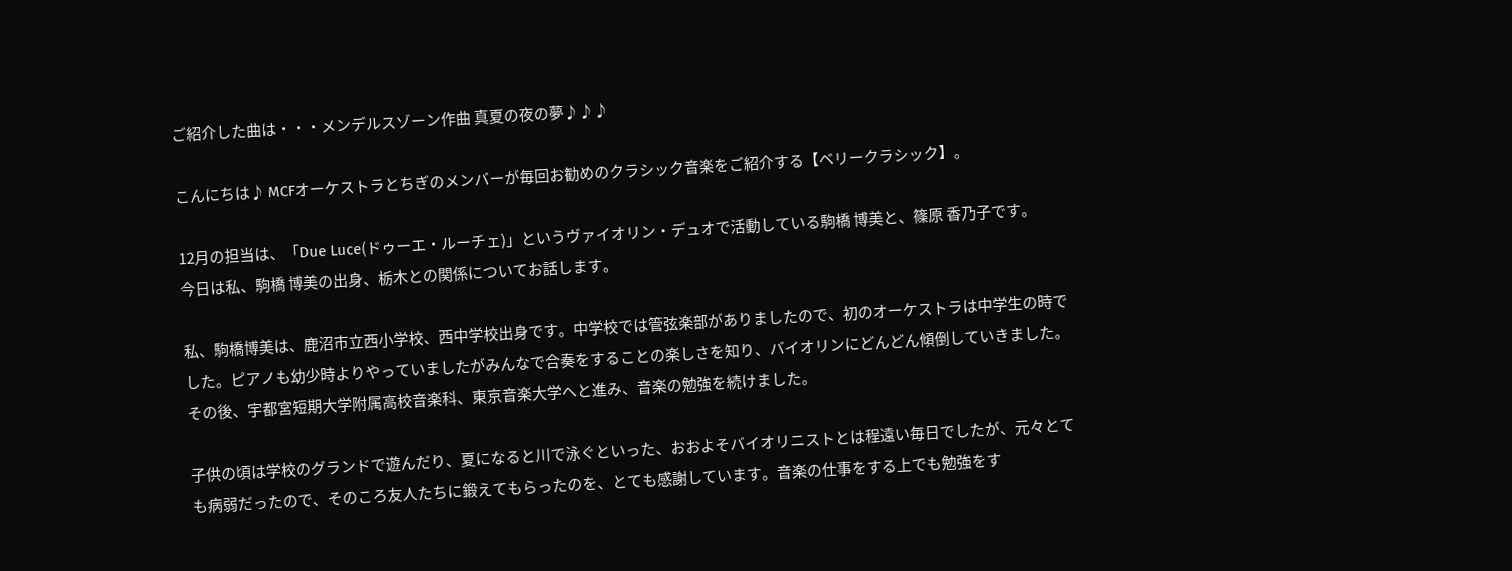ご紹介した曲は・・・メンデルスゾーン作曲 真夏の夜の夢♪♪♪

こんにちは♪ MCFオーケストラとちぎのメンバーが毎回お勧めのクラシック音楽をご紹介する【ベリークラシック】。

12月の担当は、「Due Luce(ドゥーエ・ルーチェ)」というヴァイオリン・デュオで活動している駒橋 博美と、篠原 香乃子です。
今日は私、駒橋 博美の出身、栃木との関係についてお話します。

私、駒橋博美は、鹿沼市立西小学校、西中学校出身です。中学校では管弦楽部がありましたので、初のオーケストラは中学生の時でした。ピアノも幼少時よりやっていましたがみんなで合奏をすることの楽しさを知り、バイオリンにどんどん傾倒していきました。その後、宇都宮短期大学附属高校音楽科、東京音楽大学へと進み、音楽の勉強を続けました。

子供の頃は学校のグランドで遊んだり、夏になると川で泳ぐといった、おおよそバイオリニストとは程遠い毎日でしたが、元々とても病弱だったので、そのころ友人たちに鍛えてもらったのを、とても感謝しています。音楽の仕事をする上でも勉強をす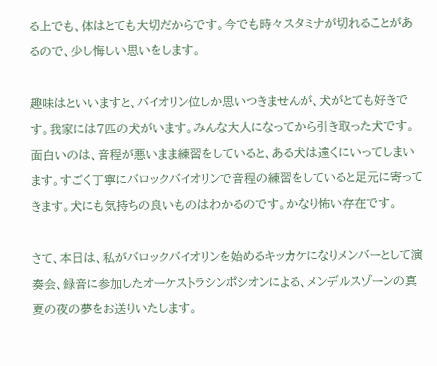る上でも、体はとても大切だからです。今でも時々スタミナが切れることがあるので、少し悔しい思いをします。

趣味はといいますと、バイオリン位しか思いつきませんが、犬がとても好きです。我家には7匹の犬がいます。みんな大人になってから引き取った犬です。面白いのは、音程が悪いまま練習をしていると、ある犬は遠くにいってしまいます。すごく丁寧にバロックバイオリンで音程の練習をしていると足元に寄ってきます。犬にも気持ちの良いものはわかるのです。かなり怖い存在です。

さて、本日は、私がバロックバイオリンを始めるキッカケになりメンバーとして演奏会、録音に参加したオーケストラシンポシオンによる、メンデルスゾーンの真夏の夜の夢をお送りいたします。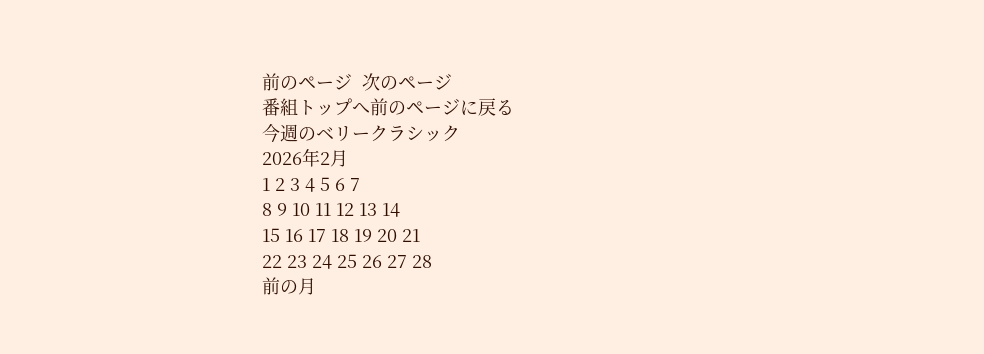前のページ  次のページ
番組トップへ前のページに戻る
今週のベリークラシック
2026年2月
1 2 3 4 5 6 7
8 9 10 11 12 13 14
15 16 17 18 19 20 21
22 23 24 25 26 27 28
前の月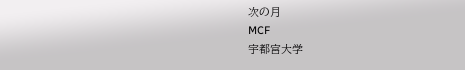次の月
MCF
宇都宮大学